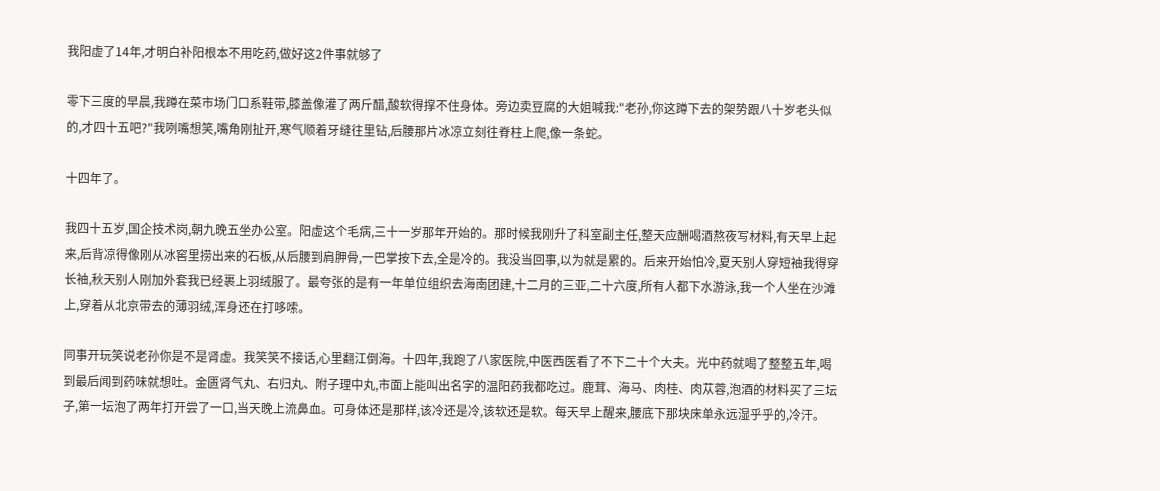我阳虚了14年,才明白补阳根本不用吃药,做好这2件事就够了

零下三度的早晨,我蹲在菜市场门口系鞋带,膝盖像灌了两斤醋,酸软得撑不住身体。旁边卖豆腐的大姐喊我:"老孙,你这蹲下去的架势跟八十岁老头似的,才四十五吧?"我咧嘴想笑,嘴角刚扯开,寒气顺着牙缝往里钻,后腰那片冰凉立刻往脊柱上爬,像一条蛇。

十四年了。

我四十五岁,国企技术岗,朝九晚五坐办公室。阳虚这个毛病,三十一岁那年开始的。那时候我刚升了科室副主任,整天应酬喝酒熬夜写材料,有天早上起来,后背凉得像刚从冰窖里捞出来的石板,从后腰到肩胛骨,一巴掌按下去,全是冷的。我没当回事,以为就是累的。后来开始怕冷,夏天别人穿短袖我得穿长袖,秋天别人刚加外套我已经裹上羽绒服了。最夸张的是有一年单位组织去海南团建,十二月的三亚,二十六度,所有人都下水游泳,我一个人坐在沙滩上,穿着从北京带去的薄羽绒,浑身还在打哆嗦。

同事开玩笑说老孙你是不是肾虚。我笑笑不接话,心里翻江倒海。十四年,我跑了八家医院,中医西医看了不下二十个大夫。光中药就喝了整整五年,喝到最后闻到药味就想吐。金匮肾气丸、右归丸、附子理中丸,市面上能叫出名字的温阳药我都吃过。鹿茸、海马、肉桂、肉苁蓉,泡酒的材料买了三坛子,第一坛泡了两年打开尝了一口,当天晚上流鼻血。可身体还是那样,该冷还是冷,该软还是软。每天早上醒来,腰底下那块床单永远湿乎乎的,冷汗。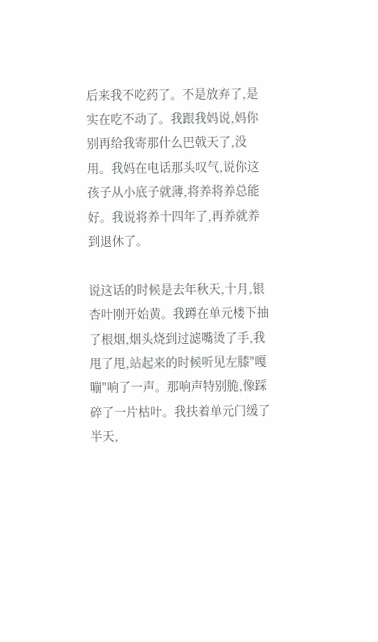后来我不吃药了。不是放弃了,是实在吃不动了。我跟我妈说,妈你别再给我寄那什么巴戟天了,没用。我妈在电话那头叹气,说你这孩子从小底子就薄,将养将养总能好。我说将养十四年了,再养就养到退休了。

说这话的时候是去年秋天,十月,银杏叶刚开始黄。我蹲在单元楼下抽了根烟,烟头烧到过滤嘴烫了手,我甩了甩,站起来的时候听见左膝"嘎嘣"响了一声。那响声特别脆,像踩碎了一片枯叶。我扶着单元门缓了半天,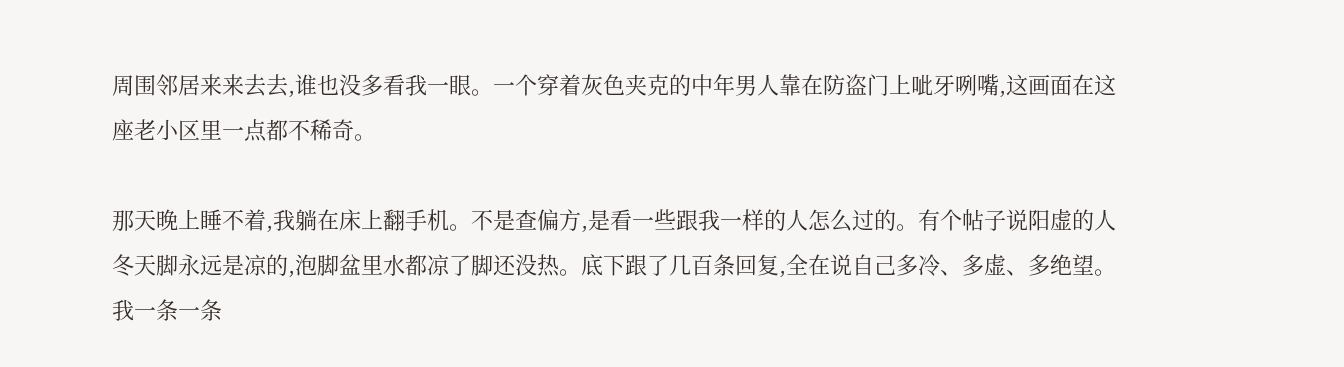周围邻居来来去去,谁也没多看我一眼。一个穿着灰色夹克的中年男人靠在防盗门上呲牙咧嘴,这画面在这座老小区里一点都不稀奇。

那天晚上睡不着,我躺在床上翻手机。不是查偏方,是看一些跟我一样的人怎么过的。有个帖子说阳虚的人冬天脚永远是凉的,泡脚盆里水都凉了脚还没热。底下跟了几百条回复,全在说自己多冷、多虚、多绝望。我一条一条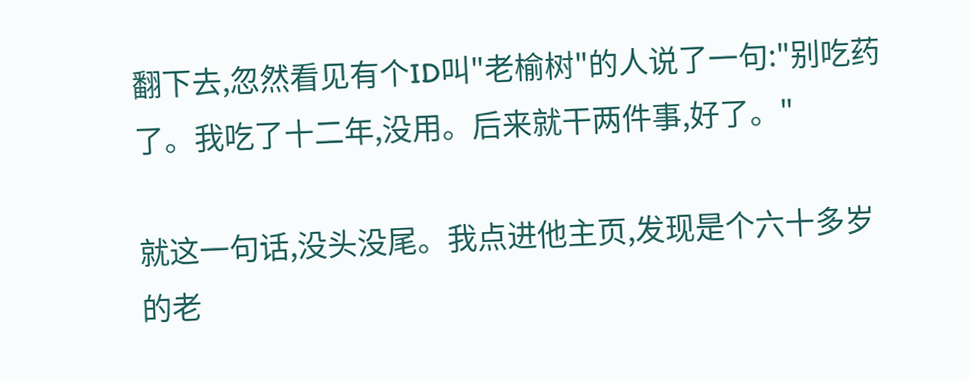翻下去,忽然看见有个ID叫"老榆树"的人说了一句:"别吃药了。我吃了十二年,没用。后来就干两件事,好了。"

就这一句话,没头没尾。我点进他主页,发现是个六十多岁的老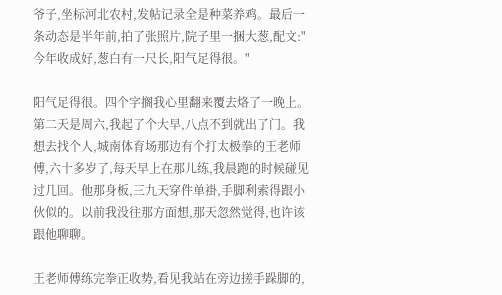爷子,坐标河北农村,发帖记录全是种菜养鸡。最后一条动态是半年前,拍了张照片,院子里一捆大葱,配文:"今年收成好,葱白有一尺长,阳气足得很。"

阳气足得很。四个字搁我心里翻来覆去烙了一晚上。第二天是周六,我起了个大早,八点不到就出了门。我想去找个人,城南体育场那边有个打太极拳的王老师傅,六十多岁了,每天早上在那儿练,我晨跑的时候碰见过几回。他那身板,三九天穿件单褂,手脚利索得跟小伙似的。以前我没往那方面想,那天忽然觉得,也许该跟他聊聊。

王老师傅练完拳正收势,看见我站在旁边搓手跺脚的,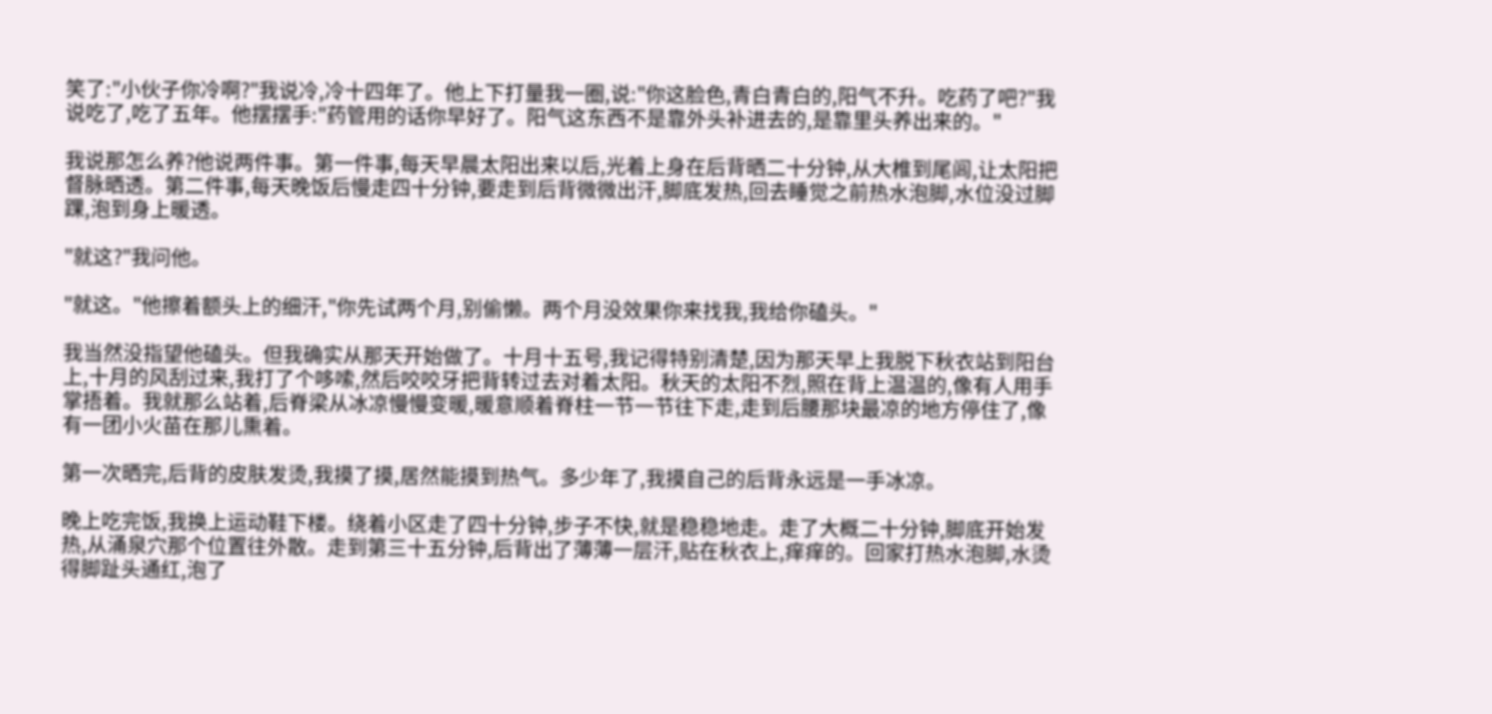笑了:"小伙子你冷啊?"我说冷,冷十四年了。他上下打量我一圈,说:"你这脸色,青白青白的,阳气不升。吃药了吧?"我说吃了,吃了五年。他摆摆手:"药管用的话你早好了。阳气这东西不是靠外头补进去的,是靠里头养出来的。"

我说那怎么养?他说两件事。第一件事,每天早晨太阳出来以后,光着上身在后背晒二十分钟,从大椎到尾闾,让太阳把督脉晒透。第二件事,每天晚饭后慢走四十分钟,要走到后背微微出汗,脚底发热,回去睡觉之前热水泡脚,水位没过脚踝,泡到身上暖透。

"就这?"我问他。

"就这。"他擦着额头上的细汗,"你先试两个月,别偷懒。两个月没效果你来找我,我给你磕头。"

我当然没指望他磕头。但我确实从那天开始做了。十月十五号,我记得特别清楚,因为那天早上我脱下秋衣站到阳台上,十月的风刮过来,我打了个哆嗦,然后咬咬牙把背转过去对着太阳。秋天的太阳不烈,照在背上温温的,像有人用手掌捂着。我就那么站着,后脊梁从冰凉慢慢变暖,暖意顺着脊柱一节一节往下走,走到后腰那块最凉的地方停住了,像有一团小火苗在那儿熏着。

第一次晒完,后背的皮肤发烫,我摸了摸,居然能摸到热气。多少年了,我摸自己的后背永远是一手冰凉。

晚上吃完饭,我换上运动鞋下楼。绕着小区走了四十分钟,步子不快,就是稳稳地走。走了大概二十分钟,脚底开始发热,从涌泉穴那个位置往外散。走到第三十五分钟,后背出了薄薄一层汗,贴在秋衣上,痒痒的。回家打热水泡脚,水烫得脚趾头通红,泡了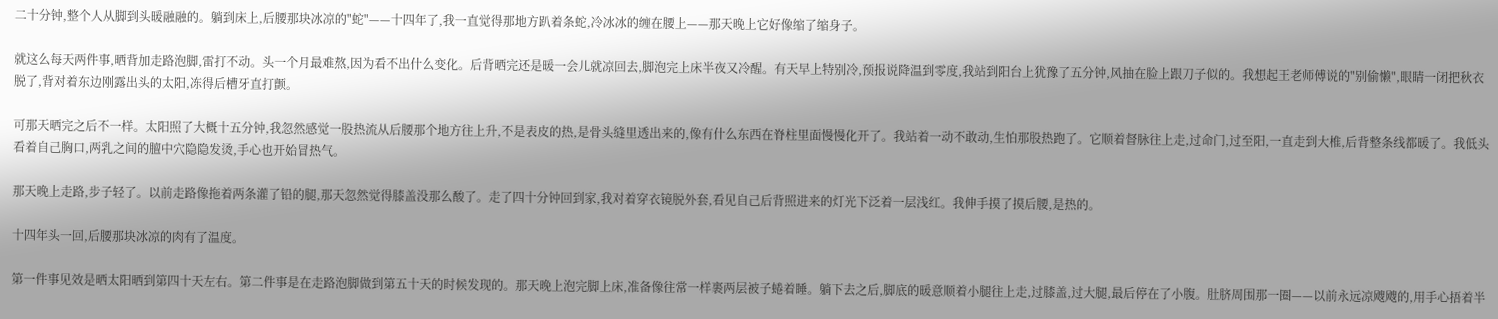二十分钟,整个人从脚到头暖融融的。躺到床上,后腰那块冰凉的"蛇"——十四年了,我一直觉得那地方趴着条蛇,冷冰冰的缠在腰上——那天晚上它好像缩了缩身子。

就这么每天两件事,晒背加走路泡脚,雷打不动。头一个月最难熬,因为看不出什么变化。后背晒完还是暖一会儿就凉回去,脚泡完上床半夜又冷醒。有天早上特别冷,预报说降温到零度,我站到阳台上犹豫了五分钟,风抽在脸上跟刀子似的。我想起王老师傅说的"别偷懒",眼睛一闭把秋衣脱了,背对着东边刚露出头的太阳,冻得后槽牙直打颤。

可那天晒完之后不一样。太阳照了大概十五分钟,我忽然感觉一股热流从后腰那个地方往上升,不是表皮的热,是骨头缝里透出来的,像有什么东西在脊柱里面慢慢化开了。我站着一动不敢动,生怕那股热跑了。它顺着督脉往上走,过命门,过至阳,一直走到大椎,后背整条线都暖了。我低头看着自己胸口,两乳之间的膻中穴隐隐发烫,手心也开始冒热气。

那天晚上走路,步子轻了。以前走路像拖着两条灌了铅的腿,那天忽然觉得膝盖没那么酸了。走了四十分钟回到家,我对着穿衣镜脱外套,看见自己后背照进来的灯光下泛着一层浅红。我伸手摸了摸后腰,是热的。

十四年头一回,后腰那块冰凉的肉有了温度。

第一件事见效是晒太阳晒到第四十天左右。第二件事是在走路泡脚做到第五十天的时候发现的。那天晚上泡完脚上床,准备像往常一样裹两层被子蜷着睡。躺下去之后,脚底的暖意顺着小腿往上走,过膝盖,过大腿,最后停在了小腹。肚脐周围那一圈——以前永远凉飕飕的,用手心捂着半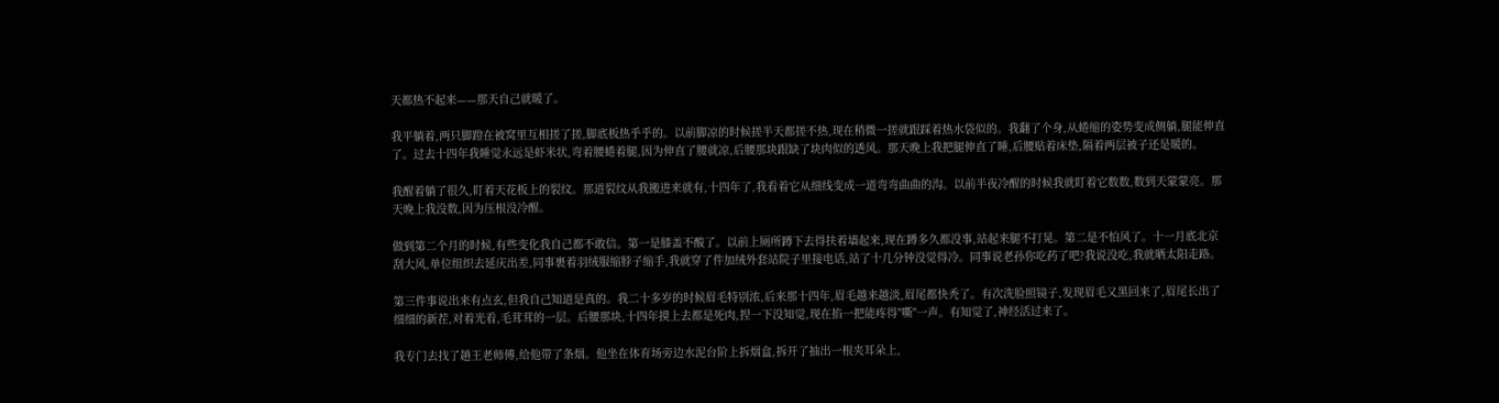天都热不起来——那天自己就暖了。

我平躺着,两只脚蹬在被窝里互相搓了搓,脚底板热乎乎的。以前脚凉的时候搓半天都搓不热,现在稍微一搓就跟踩着热水袋似的。我翻了个身,从蜷缩的姿势变成侧躺,腿能伸直了。过去十四年我睡觉永远是虾米状,弯着腰蜷着腿,因为伸直了腰就凉,后腰那块跟缺了块肉似的透风。那天晚上我把腿伸直了睡,后腰贴着床垫,隔着两层被子还是暖的。

我醒着躺了很久,盯着天花板上的裂纹。那道裂纹从我搬进来就有,十四年了,我看着它从细线变成一道弯弯曲曲的沟。以前半夜冷醒的时候我就盯着它数数,数到天蒙蒙亮。那天晚上我没数,因为压根没冷醒。

做到第二个月的时候,有些变化我自己都不敢信。第一是膝盖不酸了。以前上厕所蹲下去得扶着墙起来,现在蹲多久都没事,站起来腿不打晃。第二是不怕风了。十一月底北京刮大风,单位组织去延庆出差,同事裹着羽绒服缩脖子缩手,我就穿了件加绒外套站院子里接电话,站了十几分钟没觉得冷。同事说老孙你吃药了吧?我说没吃,我就晒太阳走路。

第三件事说出来有点玄,但我自己知道是真的。我二十多岁的时候眉毛特别浓,后来那十四年,眉毛越来越淡,眉尾都快秃了。有次洗脸照镜子,发现眉毛又黑回来了,眉尾长出了细细的新茬,对着光看,毛茸茸的一层。后腰那块,十四年摸上去都是死肉,捏一下没知觉,现在掐一把能疼得"嘶"一声。有知觉了,神经活过来了。

我专门去找了趟王老师傅,给他带了条烟。他坐在体育场旁边水泥台阶上拆烟盒,拆开了抽出一根夹耳朵上,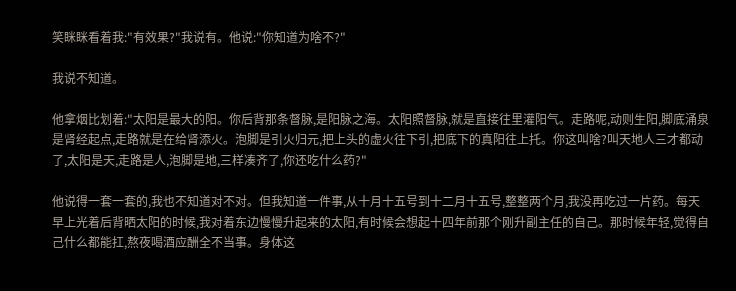笑眯眯看着我:"有效果?"我说有。他说:"你知道为啥不?"

我说不知道。

他拿烟比划着:"太阳是最大的阳。你后背那条督脉,是阳脉之海。太阳照督脉,就是直接往里灌阳气。走路呢,动则生阳,脚底涌泉是肾经起点,走路就是在给肾添火。泡脚是引火归元,把上头的虚火往下引,把底下的真阳往上托。你这叫啥?叫天地人三才都动了,太阳是天,走路是人,泡脚是地,三样凑齐了,你还吃什么药?"

他说得一套一套的,我也不知道对不对。但我知道一件事,从十月十五号到十二月十五号,整整两个月,我没再吃过一片药。每天早上光着后背晒太阳的时候,我对着东边慢慢升起来的太阳,有时候会想起十四年前那个刚升副主任的自己。那时候年轻,觉得自己什么都能扛,熬夜喝酒应酬全不当事。身体这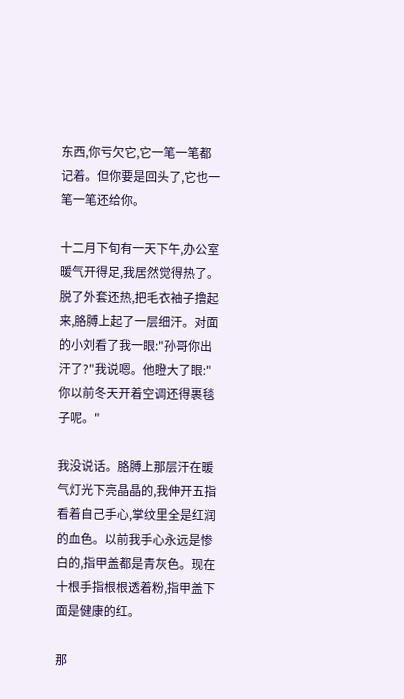东西,你亏欠它,它一笔一笔都记着。但你要是回头了,它也一笔一笔还给你。

十二月下旬有一天下午,办公室暖气开得足,我居然觉得热了。脱了外套还热,把毛衣袖子撸起来,胳膊上起了一层细汗。对面的小刘看了我一眼:"孙哥你出汗了?"我说嗯。他瞪大了眼:"你以前冬天开着空调还得裹毯子呢。"

我没说话。胳膊上那层汗在暖气灯光下亮晶晶的,我伸开五指看着自己手心,掌纹里全是红润的血色。以前我手心永远是惨白的,指甲盖都是青灰色。现在十根手指根根透着粉,指甲盖下面是健康的红。

那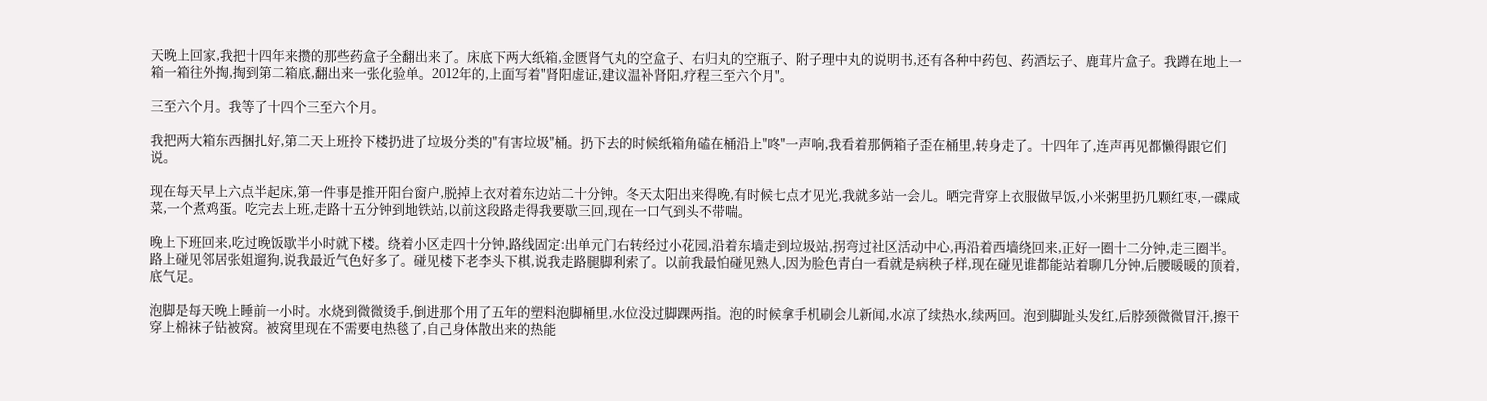天晚上回家,我把十四年来攒的那些药盒子全翻出来了。床底下两大纸箱,金匮肾气丸的空盒子、右归丸的空瓶子、附子理中丸的说明书,还有各种中药包、药酒坛子、鹿茸片盒子。我蹲在地上一箱一箱往外掏,掏到第二箱底,翻出来一张化验单。2012年的,上面写着"肾阳虚证,建议温补肾阳,疗程三至六个月"。

三至六个月。我等了十四个三至六个月。

我把两大箱东西捆扎好,第二天上班拎下楼扔进了垃圾分类的"有害垃圾"桶。扔下去的时候纸箱角磕在桶沿上"咚"一声响,我看着那俩箱子歪在桶里,转身走了。十四年了,连声再见都懒得跟它们说。

现在每天早上六点半起床,第一件事是推开阳台窗户,脱掉上衣对着东边站二十分钟。冬天太阳出来得晚,有时候七点才见光,我就多站一会儿。晒完背穿上衣服做早饭,小米粥里扔几颗红枣,一碟咸菜,一个煮鸡蛋。吃完去上班,走路十五分钟到地铁站,以前这段路走得我要歇三回,现在一口气到头不带喘。

晚上下班回来,吃过晚饭歇半小时就下楼。绕着小区走四十分钟,路线固定:出单元门右转经过小花园,沿着东墙走到垃圾站,拐弯过社区活动中心,再沿着西墙绕回来,正好一圈十二分钟,走三圈半。路上碰见邻居张姐遛狗,说我最近气色好多了。碰见楼下老李头下棋,说我走路腿脚利索了。以前我最怕碰见熟人,因为脸色青白一看就是病秧子样,现在碰见谁都能站着聊几分钟,后腰暖暖的顶着,底气足。

泡脚是每天晚上睡前一小时。水烧到微微烫手,倒进那个用了五年的塑料泡脚桶里,水位没过脚踝两指。泡的时候拿手机刷会儿新闻,水凉了续热水,续两回。泡到脚趾头发红,后脖颈微微冒汗,擦干穿上棉袜子钻被窝。被窝里现在不需要电热毯了,自己身体散出来的热能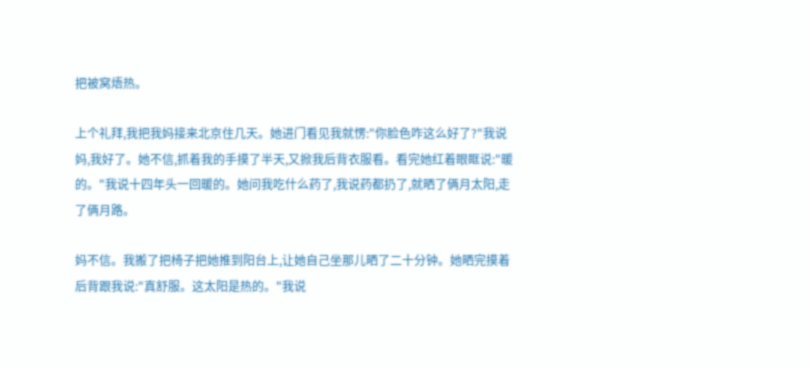把被窝焐热。

上个礼拜,我把我妈接来北京住几天。她进门看见我就愣:"你脸色咋这么好了?"我说妈,我好了。她不信,抓着我的手摸了半天,又掀我后背衣服看。看完她红着眼眶说:"暖的。"我说十四年头一回暖的。她问我吃什么药了,我说药都扔了,就晒了俩月太阳,走了俩月路。

妈不信。我搬了把椅子把她推到阳台上,让她自己坐那儿晒了二十分钟。她晒完摸着后背跟我说:"真舒服。这太阳是热的。"我说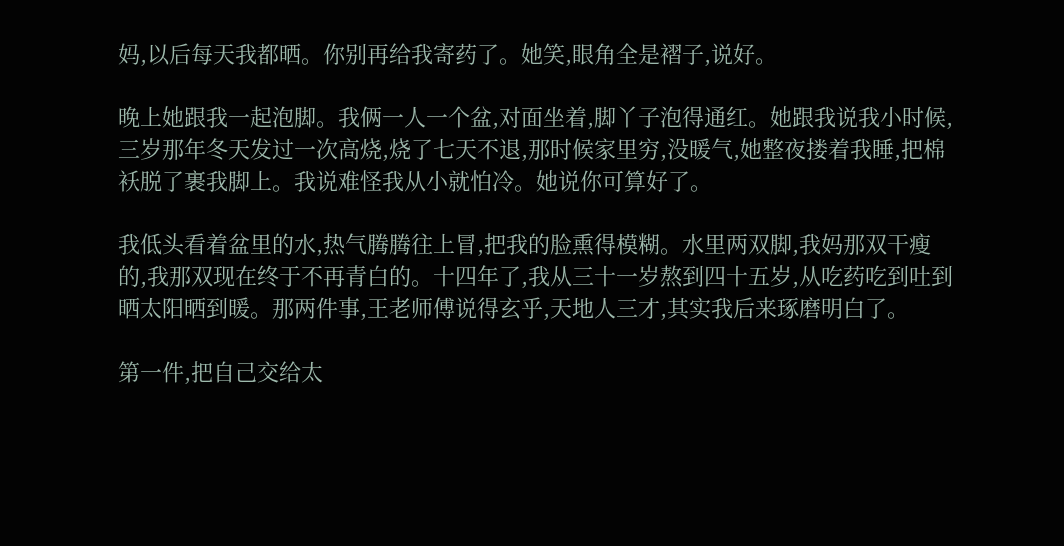妈,以后每天我都晒。你别再给我寄药了。她笑,眼角全是褶子,说好。

晚上她跟我一起泡脚。我俩一人一个盆,对面坐着,脚丫子泡得通红。她跟我说我小时候,三岁那年冬天发过一次高烧,烧了七天不退,那时候家里穷,没暖气,她整夜搂着我睡,把棉袄脱了裹我脚上。我说难怪我从小就怕冷。她说你可算好了。

我低头看着盆里的水,热气腾腾往上冒,把我的脸熏得模糊。水里两双脚,我妈那双干瘦的,我那双现在终于不再青白的。十四年了,我从三十一岁熬到四十五岁,从吃药吃到吐到晒太阳晒到暖。那两件事,王老师傅说得玄乎,天地人三才,其实我后来琢磨明白了。

第一件,把自己交给太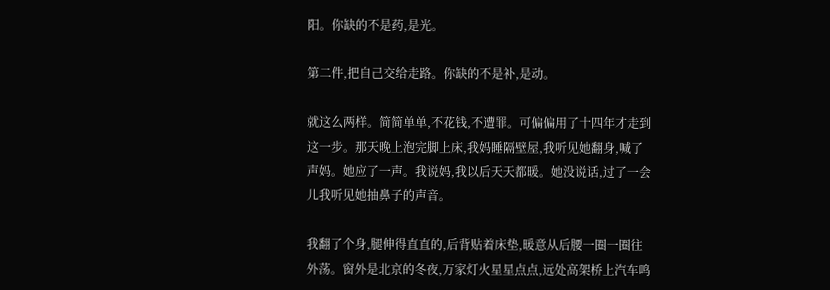阳。你缺的不是药,是光。

第二件,把自己交给走路。你缺的不是补,是动。

就这么两样。简简单单,不花钱,不遭罪。可偏偏用了十四年才走到这一步。那天晚上泡完脚上床,我妈睡隔壁屋,我听见她翻身,喊了声妈。她应了一声。我说妈,我以后天天都暖。她没说话,过了一会儿我听见她抽鼻子的声音。

我翻了个身,腿伸得直直的,后背贴着床垫,暖意从后腰一圈一圈往外荡。窗外是北京的冬夜,万家灯火星星点点,远处高架桥上汽车鸣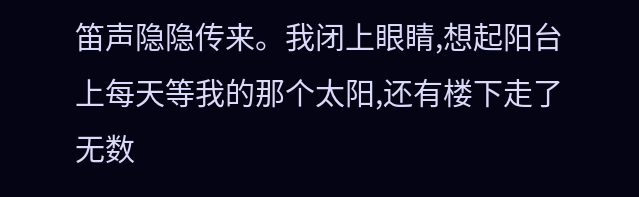笛声隐隐传来。我闭上眼睛,想起阳台上每天等我的那个太阳,还有楼下走了无数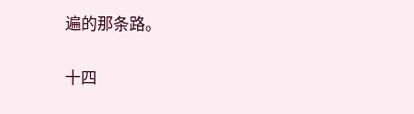遍的那条路。

十四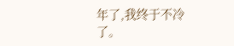年了,我终于不冷了。